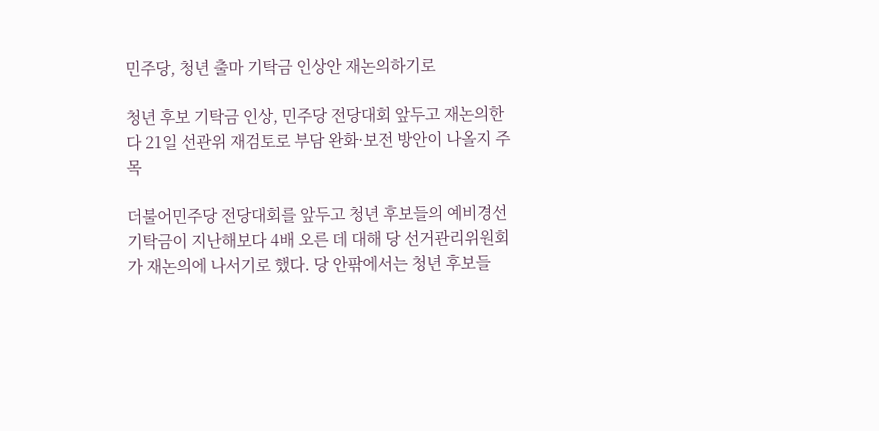민주당, 청년 출마 기탁금 인상안 재논의하기로

청년 후보 기탁금 인상, 민주당 전당대회 앞두고 재논의한다 21일 선관위 재검토로 부담 완화·보전 방안이 나올지 주목

더불어민주당 전당대회를 앞두고 청년 후보들의 예비경선 기탁금이 지난해보다 4배 오른 데 대해 당 선거관리위원회가 재논의에 나서기로 했다. 당 안팎에서는 청년 후보들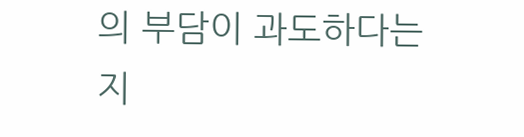의 부담이 과도하다는 지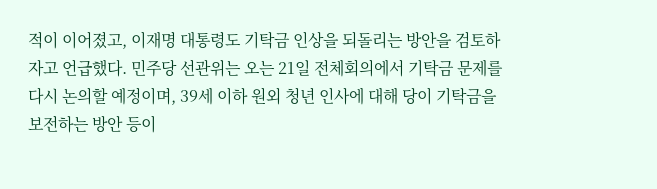적이 이어졌고, 이재명 대통령도 기탁금 인상을 되돌리는 방안을 검토하자고 언급했다. 민주당 선관위는 오는 21일 전체회의에서 기탁금 문제를 다시 논의할 예정이며, 39세 이하 원외 청년 인사에 대해 당이 기탁금을 보전하는 방안 등이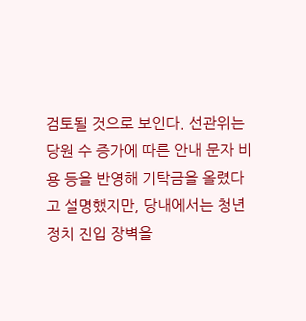검토될 것으로 보인다. 선관위는 당원 수 증가에 따른 안내 문자 비용 등을 반영해 기탁금을 올렸다고 설명했지만, 당내에서는 청년 정치 진입 장벽을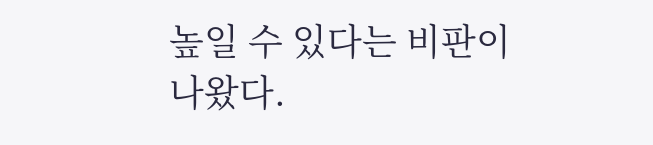높일 수 있다는 비판이 나왔다.